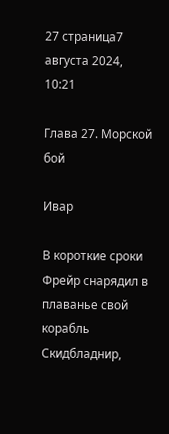27 страница7 августа 2024, 10:21

Глава 27. Морской бой

Ивар

В короткие сроки Фрейр снарядил в плаванье свой корабль Скидбладнир,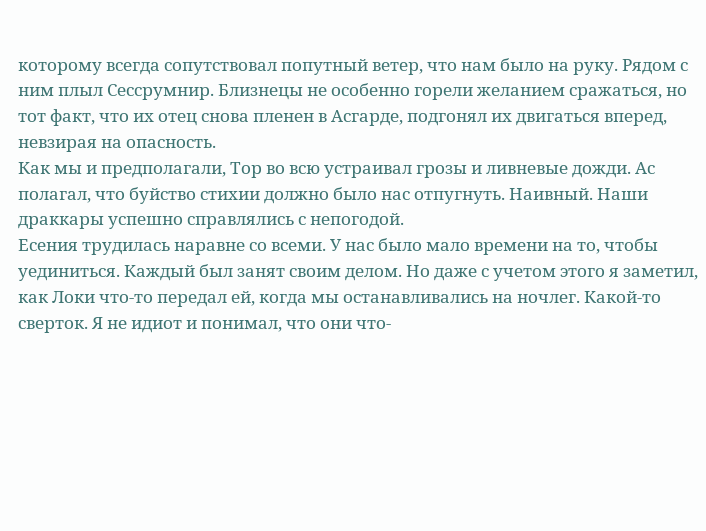которому всегда сопутствовал попутный ветер, что нам было на руку. Рядом с ним плыл Сессрумнир. Близнецы не особенно горели желанием сражаться, но тот факт, что их отец снова пленен в Асгарде, подгонял их двигаться вперед, невзирая на опасность.
Как мы и предполагали, Тор во всю устраивал грозы и ливневые дожди. Ас полагал, что буйство стихии должно было нас отпугнуть. Наивный. Наши драккары успешно справлялись с непогодой.
Есения трудилась наравне со всеми. У нас было мало времени на то, чтобы уединиться. Каждый был занят своим делом. Но даже с учетом этого я заметил, как Локи что-то передал ей, когда мы останавливались на ночлег. Какой-то сверток. Я не идиот и понимал, что они что-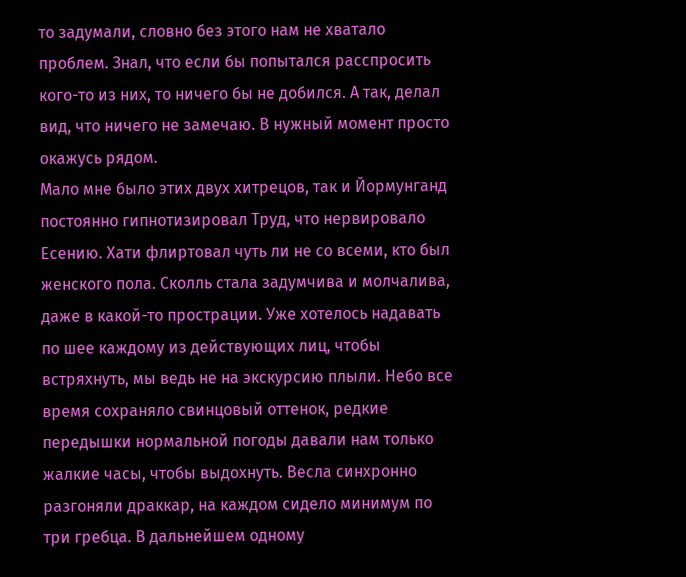то задумали, словно без этого нам не хватало проблем. Знал, что если бы попытался расспросить кого-то из них, то ничего бы не добился. А так, делал вид, что ничего не замечаю. В нужный момент просто окажусь рядом.
Мало мне было этих двух хитрецов, так и Йормунганд постоянно гипнотизировал Труд, что нервировало Есению. Хати флиртовал чуть ли не со всеми, кто был женского пола. Сколль стала задумчива и молчалива, даже в какой-то прострации. Уже хотелось надавать по шее каждому из действующих лиц, чтобы встряхнуть, мы ведь не на экскурсию плыли. Небо все время сохраняло свинцовый оттенок, редкие передышки нормальной погоды давали нам только жалкие часы, чтобы выдохнуть. Весла синхронно разгоняли драккар, на каждом сидело минимум по три гребца. В дальнейшем одному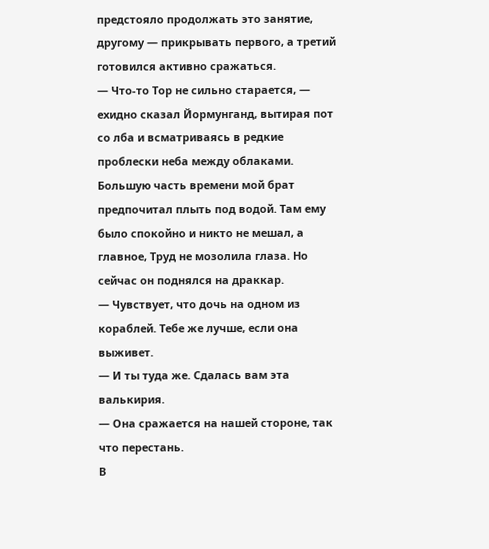предстояло продолжать это занятие, другому — прикрывать первого, а третий готовился активно сражаться.
— Что-то Тор не сильно старается, — ехидно сказал Йормунганд, вытирая пот со лба и всматриваясь в редкие проблески неба между облаками.
Большую часть времени мой брат предпочитал плыть под водой. Там ему было спокойно и никто не мешал, а главное, Труд не мозолила глаза. Но сейчас он поднялся на драккар.
— Чувствует, что дочь на одном из кораблей. Тебе же лучше, если она выживет.
— И ты туда же. Сдалась вам эта валькирия.
— Она сражается на нашей стороне, так что перестань.
В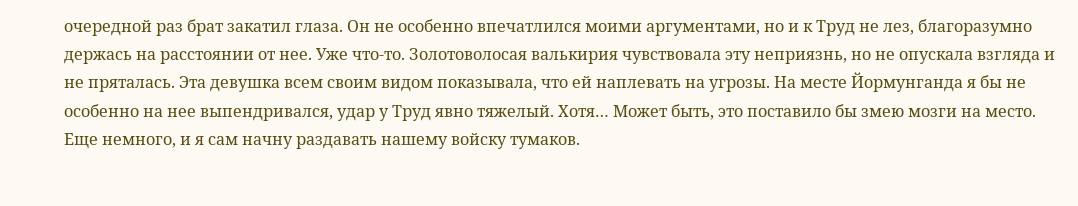очередной раз брат закатил глаза. Он не особенно впечатлился моими аргументами, но и к Труд не лез, благоразумно держась на расстоянии от нее. Уже что-то. Золотоволосая валькирия чувствовала эту неприязнь, но не опускала взгляда и не пряталась. Эта девушка всем своим видом показывала, что ей наплевать на угрозы. На месте Йормунганда я бы не особенно на нее выпендривался, удар у Труд явно тяжелый. Хотя… Может быть, это поставило бы змею мозги на место. Еще немного, и я сам начну раздавать нашему войску тумаков.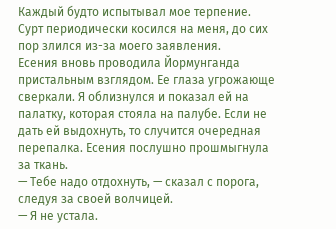Каждый будто испытывал мое терпение. Сурт периодически косился на меня, до сих пор злился из-за моего заявления.
Есения вновь проводила Йормунганда пристальным взглядом. Ее глаза угрожающе сверкали. Я облизнулся и показал ей на палатку, которая стояла на палубе. Если не дать ей выдохнуть, то случится очередная перепалка. Есения послушно прошмыгнула за ткань.
— Тебе надо отдохнуть, — сказал с порога, следуя за своей волчицей.
— Я не устала.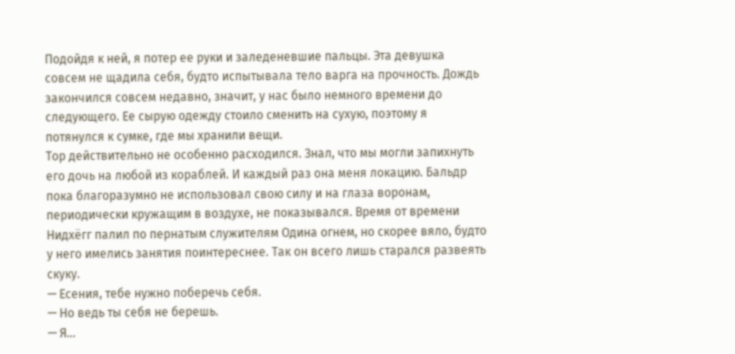Подойдя к ней, я потер ее руки и заледеневшие пальцы. Эта девушка совсем не щадила себя, будто испытывала тело варга на прочность. Дождь закончился совсем недавно, значит, у нас было немного времени до следующего. Ее сырую одежду стоило сменить на сухую, поэтому я потянулся к сумке, где мы хранили вещи.
Тор действительно не особенно расходился. Знал, что мы могли запихнуть его дочь на любой из кораблей. И каждый раз она меня локацию. Бальдр пока благоразумно не использовал свою силу и на глаза воронам, периодически кружащим в воздухе, не показывался. Время от времени Нидхёгг палил по пернатым служителям Одина огнем, но скорее вяло, будто у него имелись занятия поинтереснее. Так он всего лишь старался развеять скуку.
— Есения, тебе нужно поберечь себя.
— Но ведь ты себя не берешь.
— Я…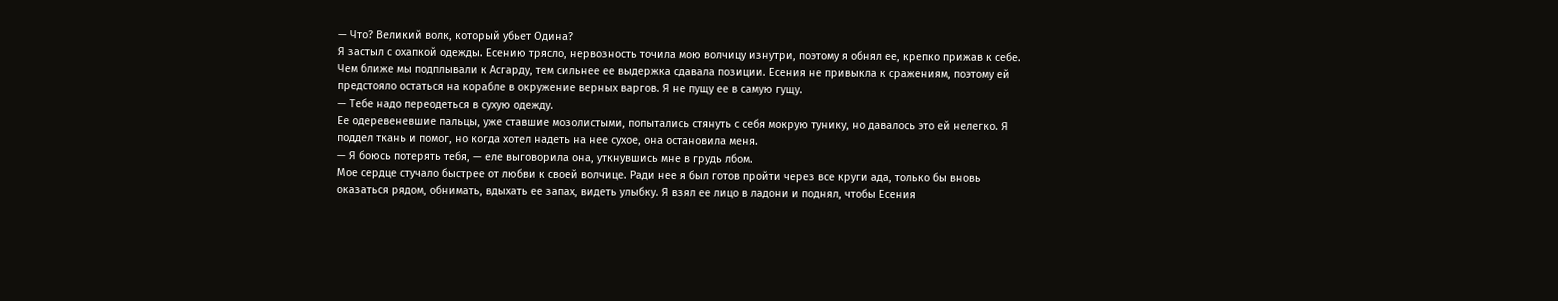— Что? Великий волк, который убьет Одина?
Я застыл с охапкой одежды. Есению трясло, нервозность точила мою волчицу изнутри, поэтому я обнял ее, крепко прижав к себе. Чем ближе мы подплывали к Асгарду, тем сильнее ее выдержка сдавала позиции. Есения не привыкла к сражениям, поэтому ей предстояло остаться на корабле в окружение верных варгов. Я не пущу ее в самую гущу.
— Тебе надо переодеться в сухую одежду.
Ее одеревеневшие пальцы, уже ставшие мозолистыми, попытались стянуть с себя мокрую тунику, но давалось это ей нелегко. Я поддел ткань и помог, но когда хотел надеть на нее сухое, она остановила меня.
— Я боюсь потерять тебя, — еле выговорила она, уткнувшись мне в грудь лбом.
Мое сердце стучало быстрее от любви к своей волчице. Ради нее я был готов пройти через все круги ада, только бы вновь оказаться рядом, обнимать, вдыхать ее запах, видеть улыбку. Я взял ее лицо в ладони и поднял, чтобы Есения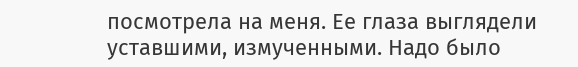посмотрела на меня. Ее глаза выглядели уставшими, измученными. Надо было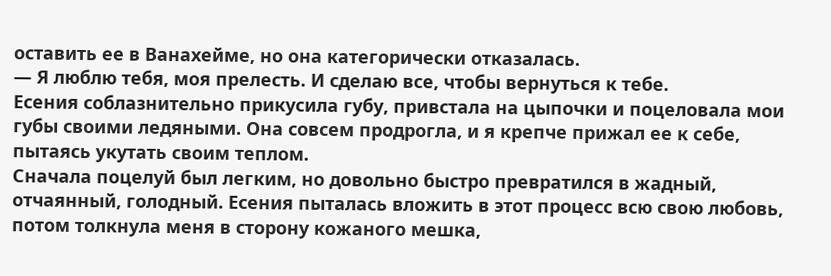оставить ее в Ванахейме, но она категорически отказалась.
— Я люблю тебя, моя прелесть. И сделаю все, чтобы вернуться к тебе.
Есения соблазнительно прикусила губу, привстала на цыпочки и поцеловала мои губы своими ледяными. Она совсем продрогла, и я крепче прижал ее к себе, пытаясь укутать своим теплом.
Сначала поцелуй был легким, но довольно быстро превратился в жадный, отчаянный, голодный. Есения пыталась вложить в этот процесс всю свою любовь, потом толкнула меня в сторону кожаного мешка,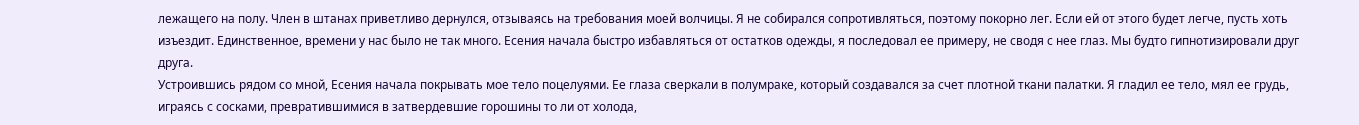лежащего на полу. Член в штанах приветливо дернулся, отзываясь на требования моей волчицы. Я не собирался сопротивляться, поэтому покорно лег. Если ей от этого будет легче, пусть хоть изъездит. Единственное, времени у нас было не так много. Есения начала быстро избавляться от остатков одежды, я последовал ее примеру, не сводя с нее глаз. Мы будто гипнотизировали друг друга.
Устроившись рядом со мной, Есения начала покрывать мое тело поцелуями. Ее глаза сверкали в полумраке, который создавался за счет плотной ткани палатки. Я гладил ее тело, мял ее грудь, играясь с сосками, превратившимися в затвердевшие горошины то ли от холода,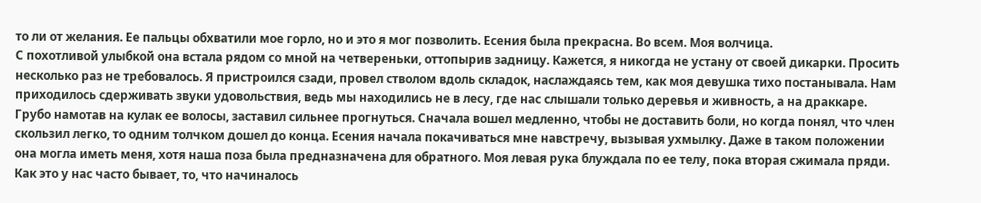то ли от желания. Ее пальцы обхватили мое горло, но и это я мог позволить. Есения была прекрасна. Во всем. Моя волчица.
С похотливой улыбкой она встала рядом со мной на четвереньки, оттопырив задницу. Кажется, я никогда не устану от своей дикарки. Просить несколько раз не требовалось. Я пристроился сзади, провел стволом вдоль складок, наслаждаясь тем, как моя девушка тихо постанывала. Нам приходилось сдерживать звуки удовольствия, ведь мы находились не в лесу, где нас слышали только деревья и живность, а на драккаре.
Грубо намотав на кулак ее волосы, заставил сильнее прогнуться. Сначала вошел медленно, чтобы не доставить боли, но когда понял, что член скользил легко, то одним толчком дошел до конца. Есения начала покачиваться мне навстречу, вызывая ухмылку. Даже в таком положении она могла иметь меня, хотя наша поза была предназначена для обратного. Моя левая рука блуждала по ее телу, пока вторая сжимала пряди.
Как это у нас часто бывает, то, что начиналось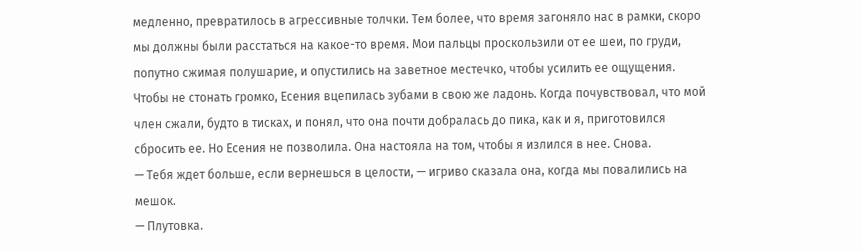медленно, превратилось в агрессивные толчки. Тем более, что время загоняло нас в рамки, скоро мы должны были расстаться на какое-то время. Мои пальцы проскользили от ее шеи, по груди, попутно сжимая полушарие, и опустились на заветное местечко, чтобы усилить ее ощущения. Чтобы не стонать громко, Есения вцепилась зубами в свою же ладонь. Когда почувствовал, что мой член сжали, будто в тисках, и понял, что она почти добралась до пика, как и я, приготовился сбросить ее. Но Есения не позволила. Она настояла на том, чтобы я излился в нее. Снова.
— Тебя ждет больше, если вернешься в целости, — игриво сказала она, когда мы повалились на мешок.
— Плутовка.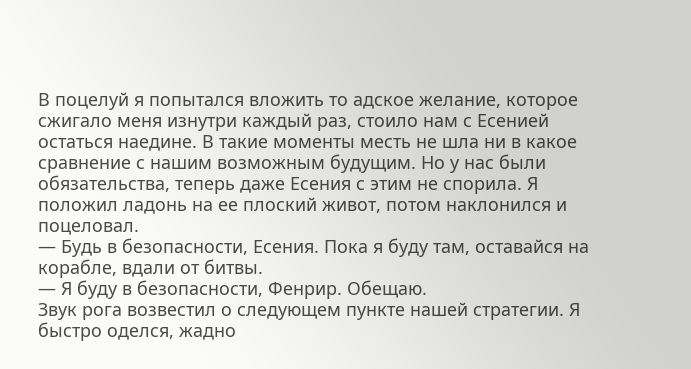В поцелуй я попытался вложить то адское желание, которое сжигало меня изнутри каждый раз, стоило нам с Есенией остаться наедине. В такие моменты месть не шла ни в какое сравнение с нашим возможным будущим. Но у нас были обязательства, теперь даже Есения с этим не спорила. Я положил ладонь на ее плоский живот, потом наклонился и поцеловал.
— Будь в безопасности, Есения. Пока я буду там, оставайся на корабле, вдали от битвы.
— Я буду в безопасности, Фенрир. Обещаю.
Звук рога возвестил о следующем пункте нашей стратегии. Я быстро оделся, жадно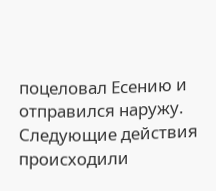поцеловал Есению и отправился наружу.
Следующие действия происходили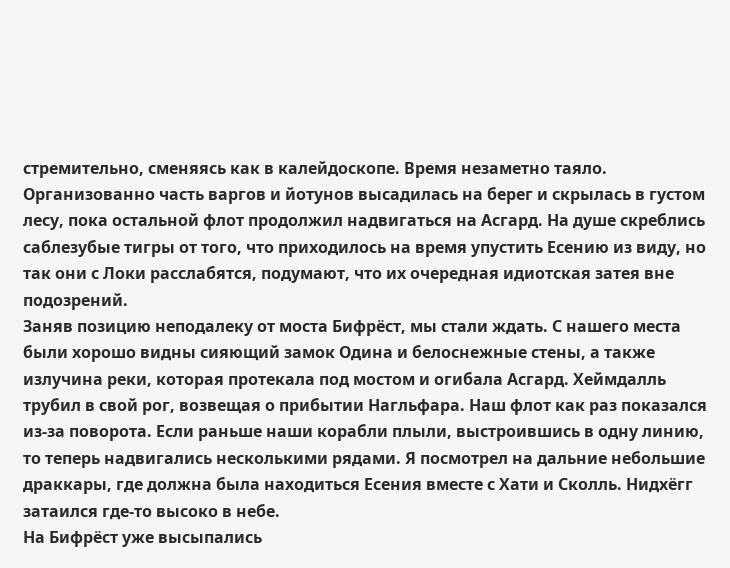стремительно, сменяясь как в калейдоскопе. Время незаметно таяло. Организованно часть варгов и йотунов высадилась на берег и скрылась в густом лесу, пока остальной флот продолжил надвигаться на Асгард. На душе скреблись саблезубые тигры от того, что приходилось на время упустить Есению из виду, но так они с Локи расслабятся, подумают, что их очередная идиотская затея вне подозрений.
Заняв позицию неподалеку от моста Бифрёст, мы стали ждать. С нашего места были хорошо видны сияющий замок Одина и белоснежные стены, а также излучина реки, которая протекала под мостом и огибала Асгард. Хеймдалль трубил в свой рог, возвещая о прибытии Нагльфара. Наш флот как раз показался из-за поворота. Если раньше наши корабли плыли, выстроившись в одну линию, то теперь надвигались несколькими рядами. Я посмотрел на дальние небольшие драккары, где должна была находиться Есения вместе с Хати и Сколль. Нидхёгг затаился где-то высоко в небе.
На Бифрёст уже высыпались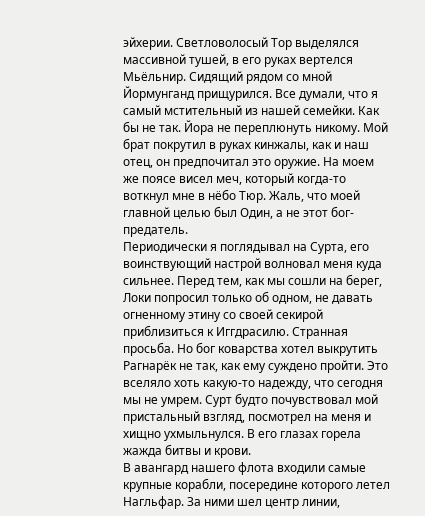эйхерии. Светловолосый Тор выделялся массивной тушей, в его руках вертелся Мьёльнир. Сидящий рядом со мной Йормунганд прищурился. Все думали, что я самый мстительный из нашей семейки. Как бы не так. Йора не переплюнуть никому. Мой брат покрутил в руках кинжалы, как и наш отец, он предпочитал это оружие. На моем же поясе висел меч, который когда-то воткнул мне в нёбо Тюр. Жаль, что моей главной целью был Один, а не этот бог-предатель.
Периодически я поглядывал на Сурта, его воинствующий настрой волновал меня куда сильнее. Перед тем, как мы сошли на берег, Локи попросил только об одном, не давать огненному этину со своей секирой приблизиться к Иггдрасилю. Странная просьба. Но бог коварства хотел выкрутить Рагнарёк не так, как ему суждено пройти. Это вселяло хоть какую-то надежду, что сегодня мы не умрем. Сурт будто почувствовал мой пристальный взгляд, посмотрел на меня и хищно ухмыльнулся. В его глазах горела жажда битвы и крови.
В авангард нашего флота входили самые крупные корабли, посередине которого летел Нагльфар. За ними шел центр линии,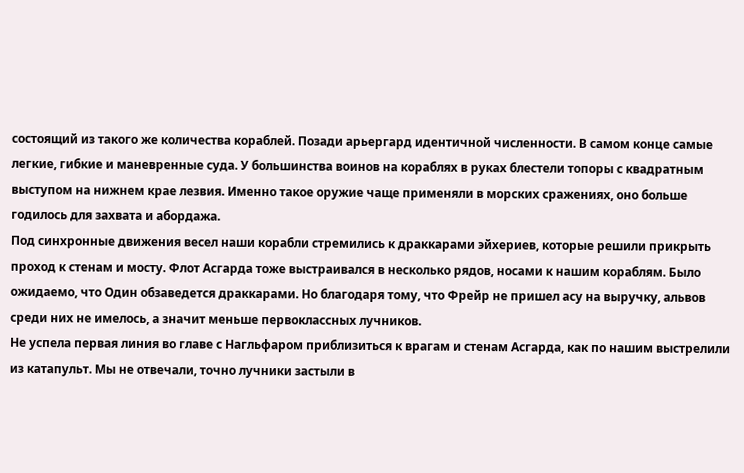состоящий из такого же количества кораблей. Позади арьергард идентичной численности. В самом конце самые легкие, гибкие и маневренные суда. У большинства воинов на кораблях в руках блестели топоры с квадратным выступом на нижнем крае лезвия. Именно такое оружие чаще применяли в морских сражениях, оно больше годилось для захвата и абордажа.
Под синхронные движения весел наши корабли стремились к драккарами эйхериев, которые решили прикрыть проход к стенам и мосту. Флот Асгарда тоже выстраивался в несколько рядов, носами к нашим кораблям. Было ожидаемо, что Один обзаведется драккарами. Но благодаря тому, что Фрейр не пришел асу на выручку, альвов среди них не имелось, а значит меньше первоклассных лучников.
Не успела первая линия во главе с Нагльфаром приблизиться к врагам и стенам Асгарда, как по нашим выстрелили из катапульт. Мы не отвечали, точно лучники застыли в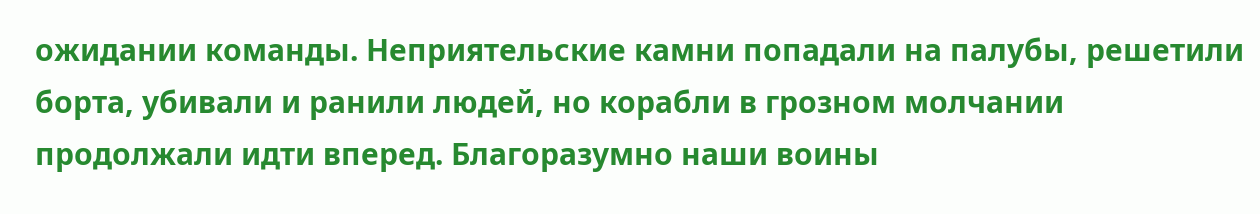ожидании команды. Неприятельские камни попадали на палубы, решетили борта, убивали и ранили людей, но корабли в грозном молчании продолжали идти вперед. Благоразумно наши воины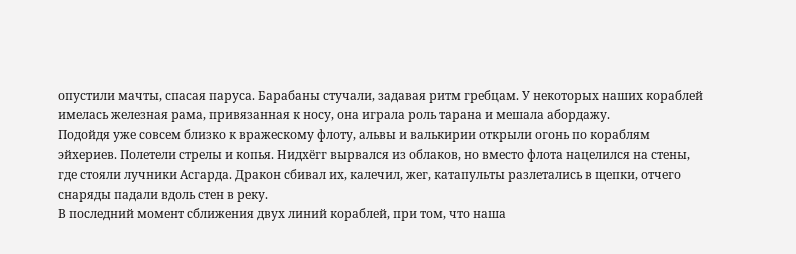опустили мачты, спасая паруса. Барабаны стучали, задавая ритм гребцам. У некоторых наших кораблей имелась железная рама, привязанная к носу, она играла роль тарана и мешала абордажу.
Подойдя уже совсем близко к вражескому флоту, альвы и валькирии открыли огонь по кораблям эйхериев. Полетели стрелы и копья. Нидхёгг вырвался из облаков, но вместо флота нацелился на стены, где стояли лучники Асгарда. Дракон сбивал их, калечил, жег, катапульты разлетались в щепки, отчего снаряды падали вдоль стен в реку.
В последний момент сближения двух линий кораблей, при том, что наша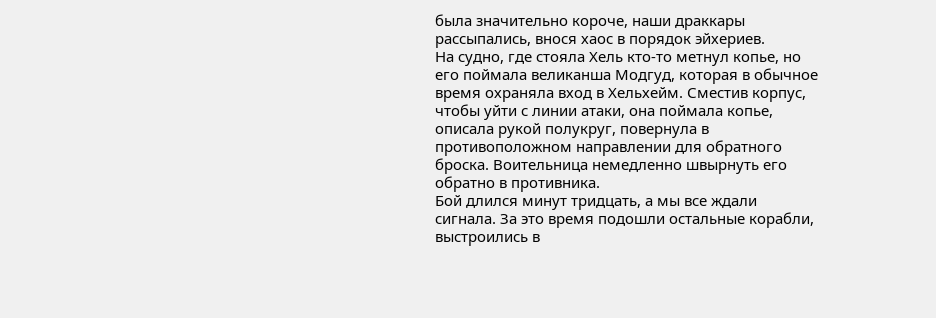была значительно короче, наши драккары рассыпались, внося хаос в порядок эйхериев.
На судно, где стояла Хель кто-то метнул копье, но его поймала великанша Модгуд, которая в обычное время охраняла вход в Хельхейм. Сместив корпус, чтобы уйти с линии атаки, она поймала копье, описала рукой полукруг, повернула в противоположном направлении для обратного броска. Воительница немедленно швырнуть его обратно в противника.
Бой длился минут тридцать, а мы все ждали сигнала. За это время подошли остальные корабли, выстроились в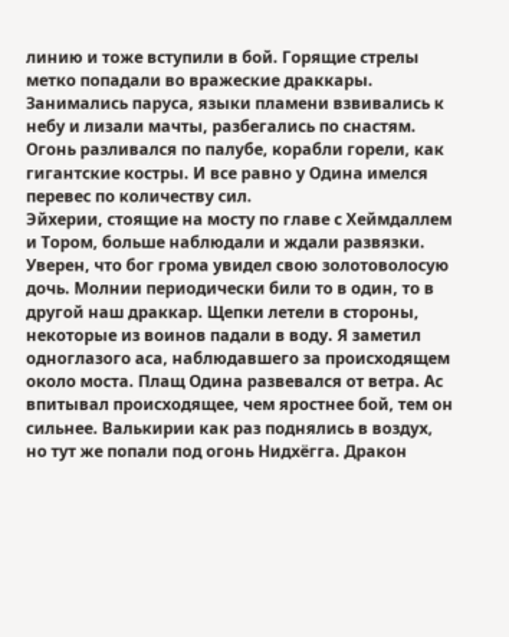линию и тоже вступили в бой. Горящие стрелы метко попадали во вражеские драккары. Занимались паруса, языки пламени взвивались к небу и лизали мачты, разбегались по снастям. Огонь разливался по палубе, корабли горели, как гигантские костры. И все равно у Одина имелся перевес по количеству сил.
Эйхерии, стоящие на мосту по главе с Хеймдаллем и Тором, больше наблюдали и ждали развязки. Уверен, что бог грома увидел свою золотоволосую дочь. Молнии периодически били то в один, то в другой наш драккар. Щепки летели в стороны, некоторые из воинов падали в воду. Я заметил одноглазого аса, наблюдавшего за происходящем около моста. Плащ Одина развевался от ветра. Ас впитывал происходящее, чем яростнее бой, тем он сильнее. Валькирии как раз поднялись в воздух, но тут же попали под огонь Нидхёгга. Дракон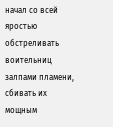начал со всей яростью обстреливать воительниц залпами пламени, сбивать их мощным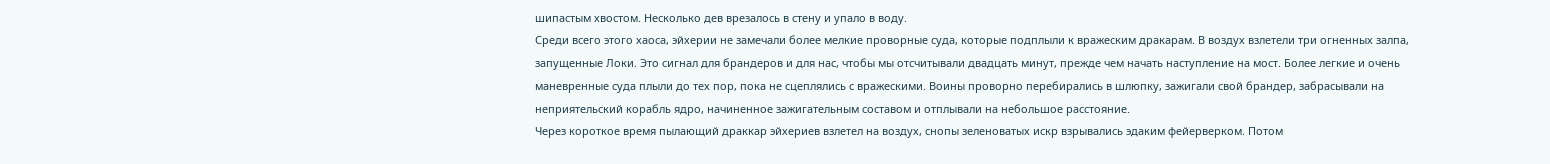шипастым хвостом. Несколько дев врезалось в стену и упало в воду.
Среди всего этого хаоса, эйхерии не замечали более мелкие проворные суда, которые подплыли к вражеским дракарам. В воздух взлетели три огненных залпа, запущенные Локи. Это сигнал для брандеров и для нас, чтобы мы отсчитывали двадцать минут, прежде чем начать наступление на мост. Более легкие и очень маневренные суда плыли до тех пор, пока не сцеплялись с вражескими. Воины проворно перебирались в шлюпку, зажигали свой брандер, забрасывали на неприятельский корабль ядро, начиненное зажигательным составом и отплывали на небольшое расстояние.
Через короткое время пылающий драккар эйхериев взлетел на воздух, снопы зеленоватых искр взрывались эдаким фейерверком. Потом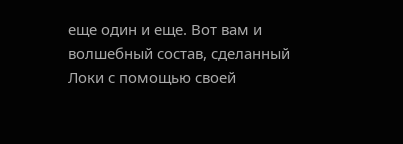еще один и еще. Вот вам и волшебный состав, сделанный Локи с помощью своей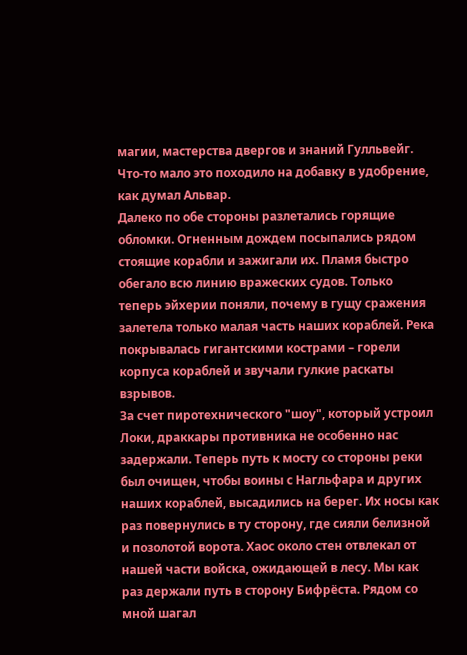магии, мастерства двергов и знаний Гулльвейг. Что-то мало это походило на добавку в удобрение, как думал Альвар.
Далеко по обе стороны разлетались горящие обломки. Огненным дождем посыпались рядом стоящие корабли и зажигали их. Пламя быстро обегало всю линию вражеских судов. Только теперь эйхерии поняли, почему в гущу сражения залетела только малая часть наших кораблей. Река покрывалась гигантскими кострами – горели корпуса кораблей и звучали гулкие раскаты взрывов.
За счет пиротехнического "шоу", который устроил Локи, драккары противника не особенно нас задержали. Теперь путь к мосту со стороны реки был очищен, чтобы воины с Нагльфара и других наших кораблей, высадились на берег. Их носы как раз повернулись в ту сторону, где сияли белизной и позолотой ворота. Хаос около стен отвлекал от нашей части войска, ожидающей в лесу. Мы как раз держали путь в сторону Бифрёста. Рядом со мной шагал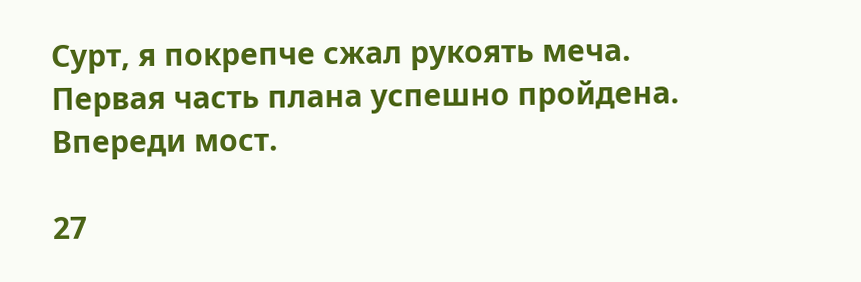Сурт, я покрепче сжал рукоять меча.
Первая часть плана успешно пройдена. Впереди мост.

27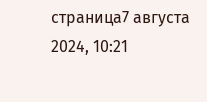страница7 августа 2024, 10:21